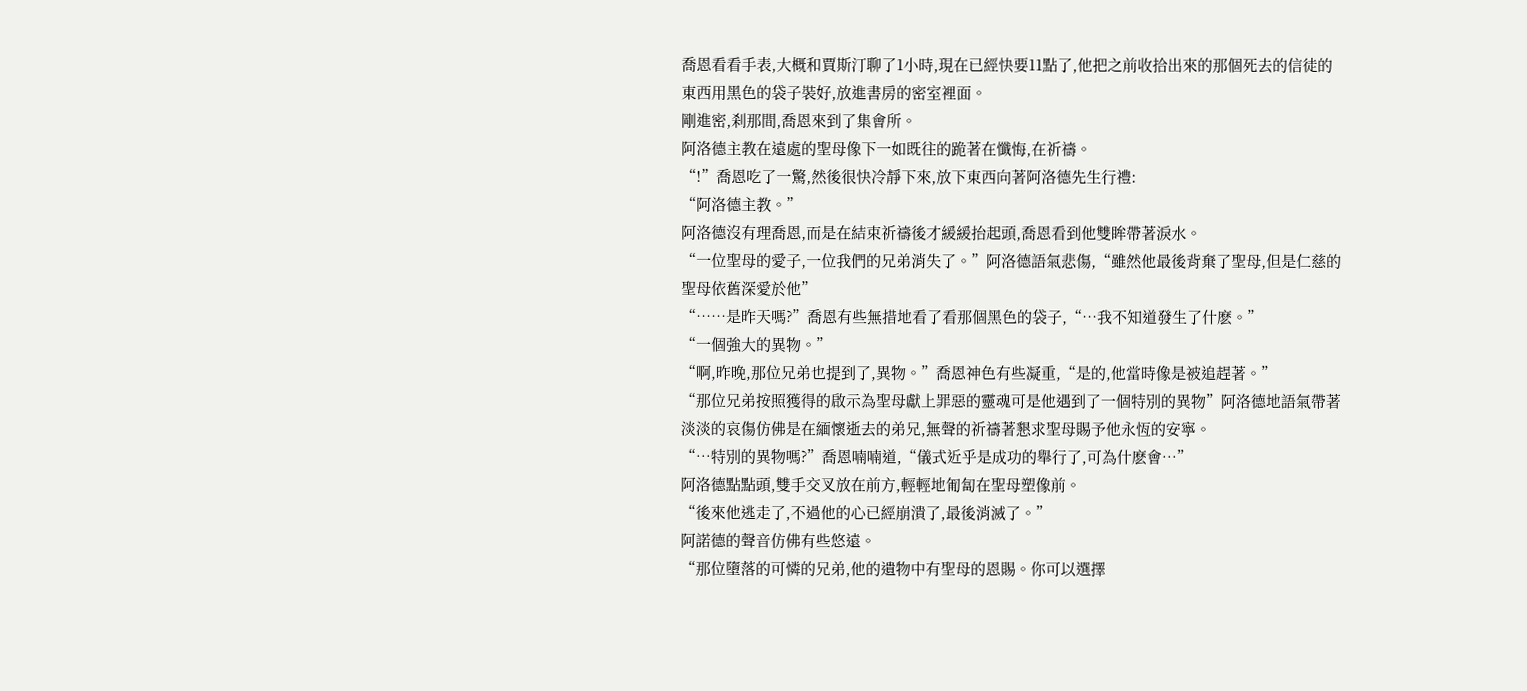喬恩看看手表,大概和賈斯汀聊了1小時,現在已經快要11點了,他把之前收拾出來的那個死去的信徒的東西用黑色的袋子裝好,放進書房的密室裡面。
剛進密,刹那間,喬恩來到了集會所。
阿洛德主教在遠處的聖母像下一如既往的跪著在懺悔,在祈禱。
“!”喬恩吃了一驚,然後很快冷靜下來,放下東西向著阿洛德先生行禮:
“阿洛德主教。”
阿洛德沒有理喬恩,而是在結束祈禱後才緩緩抬起頭,喬恩看到他雙眸帶著淚水。
“一位聖母的愛子,一位我們的兄弟消失了。”阿洛德語氣悲傷,“雖然他最後背棄了聖母,但是仁慈的聖母依舊深愛於他”
“……是昨天嗎?”喬恩有些無措地看了看那個黑色的袋子,“…我不知道發生了什麽。”
“一個強大的異物。”
“啊,昨晚,那位兄弟也提到了,異物。”喬恩神色有些凝重,“是的,他當時像是被追趕著。”
“那位兄弟按照獲得的啟示為聖母獻上罪惡的靈魂可是他遇到了一個特別的異物”阿洛德地語氣帶著淡淡的哀傷仿佛是在緬懷逝去的弟兄,無聲的祈禱著懇求聖母賜予他永恆的安寧。
“…特別的異物嗎?”喬恩喃喃道,“儀式近乎是成功的舉行了,可為什麽會…”
阿洛德點點頭,雙手交叉放在前方,輕輕地匍匐在聖母塑像前。
“後來他逃走了,不過他的心已經崩潰了,最後消滅了。”
阿諾德的聲音仿佛有些悠遠。
“那位墮落的可憐的兄弟,他的遺物中有聖母的恩賜。你可以選擇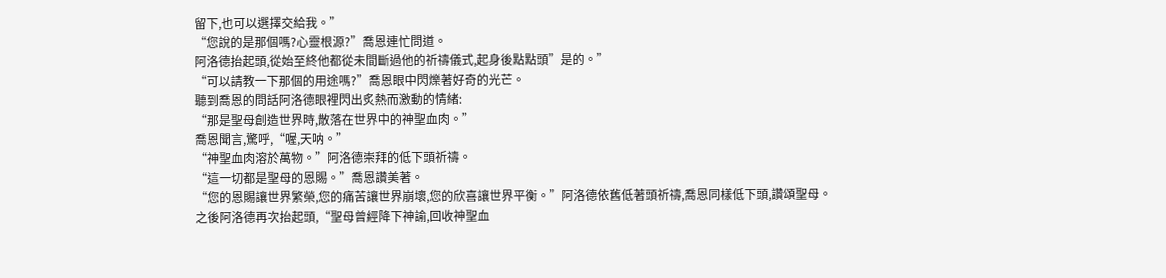留下,也可以選擇交給我。”
“您說的是那個嗎?心靈根源?”喬恩連忙問道。
阿洛德抬起頭,從始至終他都從未間斷過他的祈禱儀式,起身後點點頭”是的。”
“可以請教一下那個的用途嗎?”喬恩眼中閃爍著好奇的光芒。
聽到喬恩的問話阿洛德眼裡閃出炙熱而激動的情緒:
“那是聖母創造世界時,散落在世界中的神聖血肉。”
喬恩聞言,驚呼,“喔,天呐。”
“神聖血肉溶於萬物。”阿洛德崇拜的低下頭祈禱。
“這一切都是聖母的恩賜。”喬恩讚美著。
“您的恩賜讓世界繁榮,您的痛苦讓世界崩壞,您的欣喜讓世界平衡。”阿洛德依舊低著頭祈禱,喬恩同樣低下頭,讚頌聖母。
之後阿洛德再次抬起頭,“聖母曾經降下神諭,回收神聖血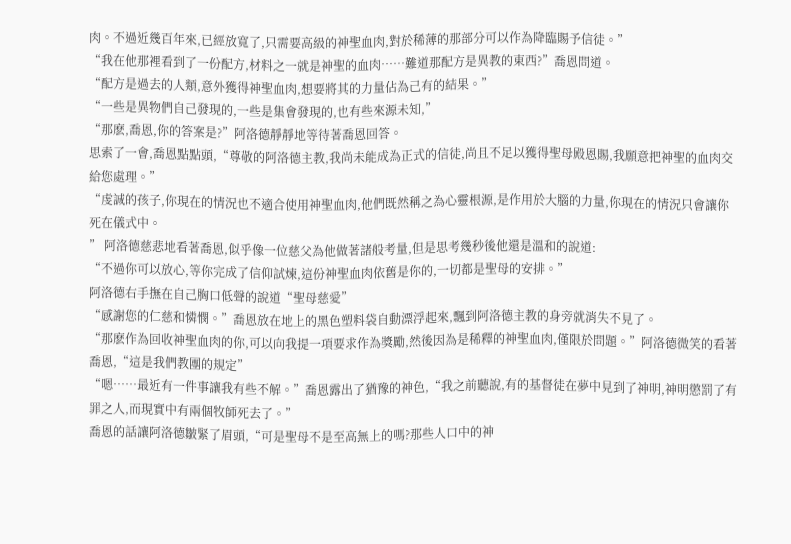肉。不過近幾百年來,已經放寬了,只需要高級的神聖血肉,對於稀薄的那部分可以作為降臨賜予信徒。”
“我在他那裡看到了一份配方,材料之一就是神聖的血肉……難道那配方是異教的東西?”喬恩問道。
“配方是過去的人類,意外獲得神聖血肉,想要將其的力量佔為己有的結果。”
“一些是異物們自己發現的,一些是集會發現的,也有些來源未知,”
“那麽,喬恩,你的答案是?”阿洛德靜靜地等待著喬恩回答。
思索了一會,喬恩點點頭,“尊敬的阿洛德主教,我尚未能成為正式的信徒,尚且不足以獲得聖母殿恩賜,我願意把神聖的血肉交給您處理。”
“虔誠的孩子,你現在的情況也不適合使用神聖血肉,他們既然稱之為心靈根源,是作用於大腦的力量,你現在的情況只會讓你死在儀式中。
” 阿洛德慈悲地看著喬恩,似乎像一位慈父為他做著諸般考量,但是思考幾秒後他還是溫和的說道:
“不過你可以放心,等你完成了信仰試煉,這份神聖血肉依舊是你的,一切都是聖母的安排。”
阿洛德右手撫在自己胸口低聲的說道“聖母慈愛”
“感謝您的仁慈和憐憫。”喬恩放在地上的黑色塑料袋自動漂浮起來,飄到阿洛德主教的身旁就消失不見了。
“那麽作為回收神聖血肉的你,可以向我提一項要求作為獎勵,然後因為是稀釋的神聖血肉,僅限於問題。”阿洛德微笑的看著喬恩,“這是我們教團的規定”
“嗯……最近有一件事讓我有些不解。”喬恩露出了猶豫的神色,“我之前聽說,有的基督徒在夢中見到了神明,神明懲罰了有罪之人,而現實中有兩個牧師死去了。”
喬恩的話讓阿洛德皺緊了眉頭,“可是聖母不是至高無上的嗎?那些人口中的神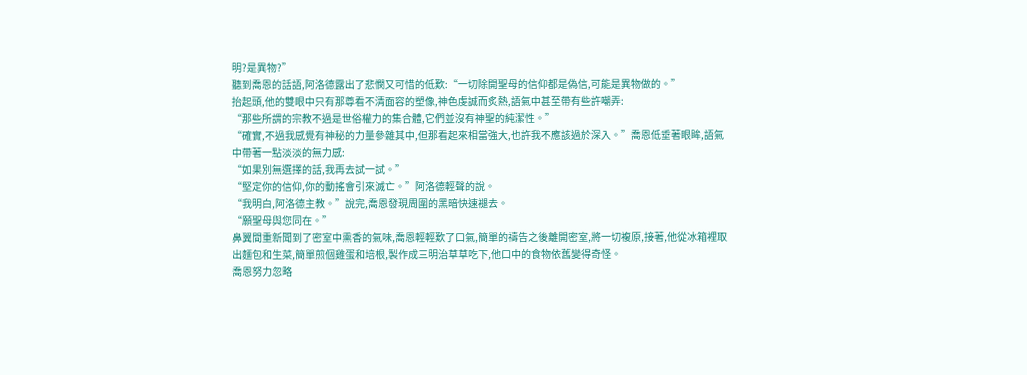明?是異物?”
聽到喬恩的話語,阿洛德露出了悲憫又可惜的低歎:“一切除開聖母的信仰都是偽信,可能是異物做的。”
抬起頭,他的雙眼中只有那尊看不清面容的塑像,神色虔誠而炙熱,語氣中甚至帶有些許嘲弄:
“那些所謂的宗教不過是世俗權力的集合體,它們並沒有神聖的純潔性。”
“確實,不過我感覺有神秘的力量參雜其中,但那看起來相當強大,也許我不應該過於深入。”喬恩低垂著眼眸,語氣中帶著一點淡淡的無力感:
“如果別無選擇的話,我再去試一試。”
“堅定你的信仰,你的動搖會引來滅亡。”阿洛德輕聲的說。
“我明白,阿洛德主教。”說完,喬恩發現周圍的黑暗快速褪去。
“願聖母與您同在。”
鼻翼間重新聞到了密室中熏香的氣味,喬恩輕輕歎了口氣,簡單的禱告之後離開密室,將一切複原,接著,他從冰箱裡取出麵包和生菜,簡單煎個雞蛋和培根,製作成三明治草草吃下,他口中的食物依舊變得奇怪。
喬恩努力忽略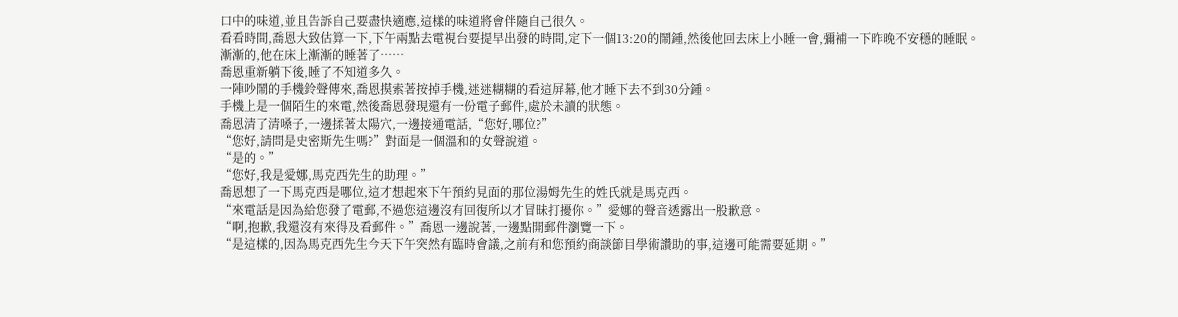口中的味道,並且告訴自己要盡快適應,這樣的味道將會伴隨自己很久。
看看時間,喬恩大致估算一下,下午兩點去電視台要提早出發的時間,定下一個13:20的鬧鍾,然後他回去床上小睡一會,彌補一下昨晚不安穩的睡眠。
漸漸的,他在床上漸漸的睡著了……
喬恩重新躺下後,睡了不知道多久。
一陣吵鬧的手機鈴聲傳來,喬恩摸索著按掉手機,迷迷糊糊的看這屏幕,他才睡下去不到30分鍾。
手機上是一個陌生的來電,然後喬恩發現還有一份電子郵件,處於未讀的狀態。
喬恩清了清嗓子,一邊揉著太陽穴,一邊接通電話,“您好,哪位?”
“您好,請問是史密斯先生嗎?”對面是一個溫和的女聲說道。
“是的。”
“您好,我是愛娜,馬克西先生的助理。”
喬恩想了一下馬克西是哪位,這才想起來下午預約見面的那位湯姆先生的姓氏就是馬克西。
“來電話是因為給您發了電郵,不過您這邊沒有回復所以才冒昧打擾你。”愛娜的聲音透露出一股歉意。
“啊,抱歉,我還沒有來得及看郵件。”喬恩一邊說著,一邊點開郵件瀏覽一下。
“是這樣的,因為馬克西先生今天下午突然有臨時會議,之前有和您預約商談節目學術讚助的事,這邊可能需要延期。”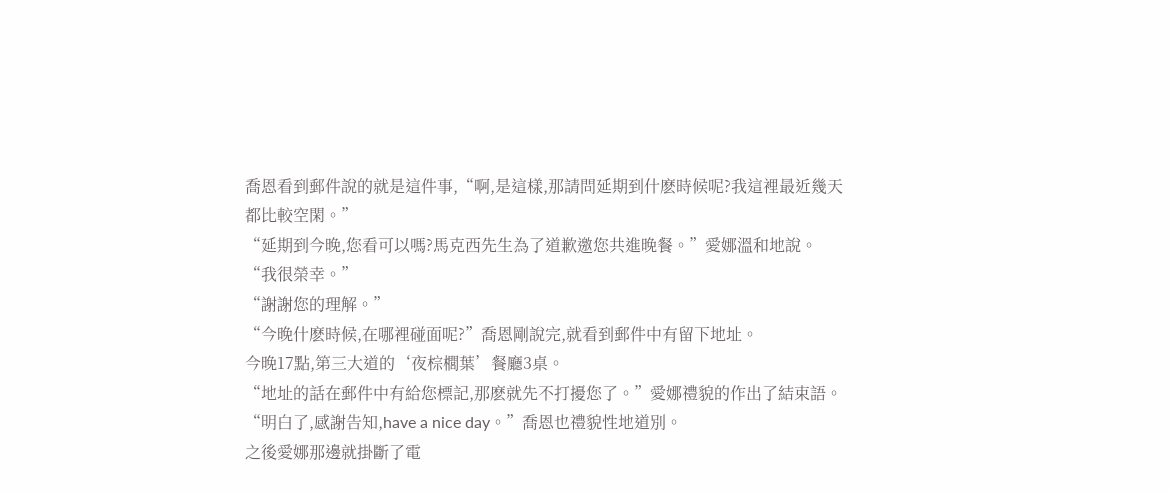喬恩看到郵件說的就是這件事,“啊,是這樣,那請問延期到什麽時候呢?我這裡最近幾天都比較空閑。”
“延期到今晚,您看可以嗎?馬克西先生為了道歉邀您共進晚餐。”愛娜溫和地說。
“我很榮幸。”
“謝謝您的理解。”
“今晚什麽時候,在哪裡碰面呢?”喬恩剛說完,就看到郵件中有留下地址。
今晚17點,第三大道的‘夜棕櫚葉’餐廳3桌。
“地址的話在郵件中有給您標記,那麽就先不打擾您了。”愛娜禮貌的作出了結束語。
“明白了,感謝告知,have a nice day。”喬恩也禮貌性地道別。
之後愛娜那邊就掛斷了電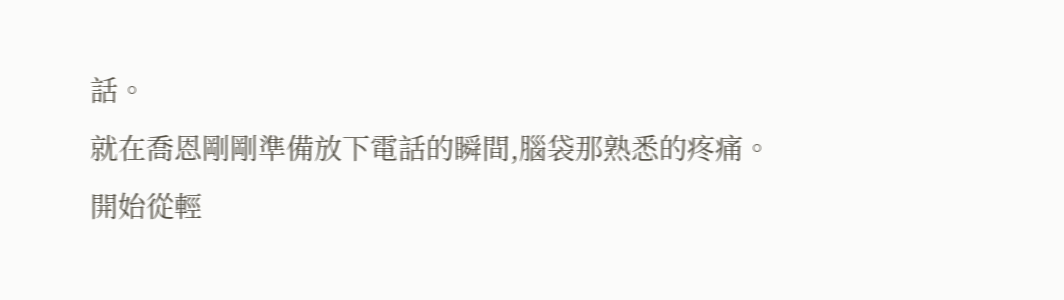話。
就在喬恩剛剛準備放下電話的瞬間,腦袋那熟悉的疼痛。
開始從輕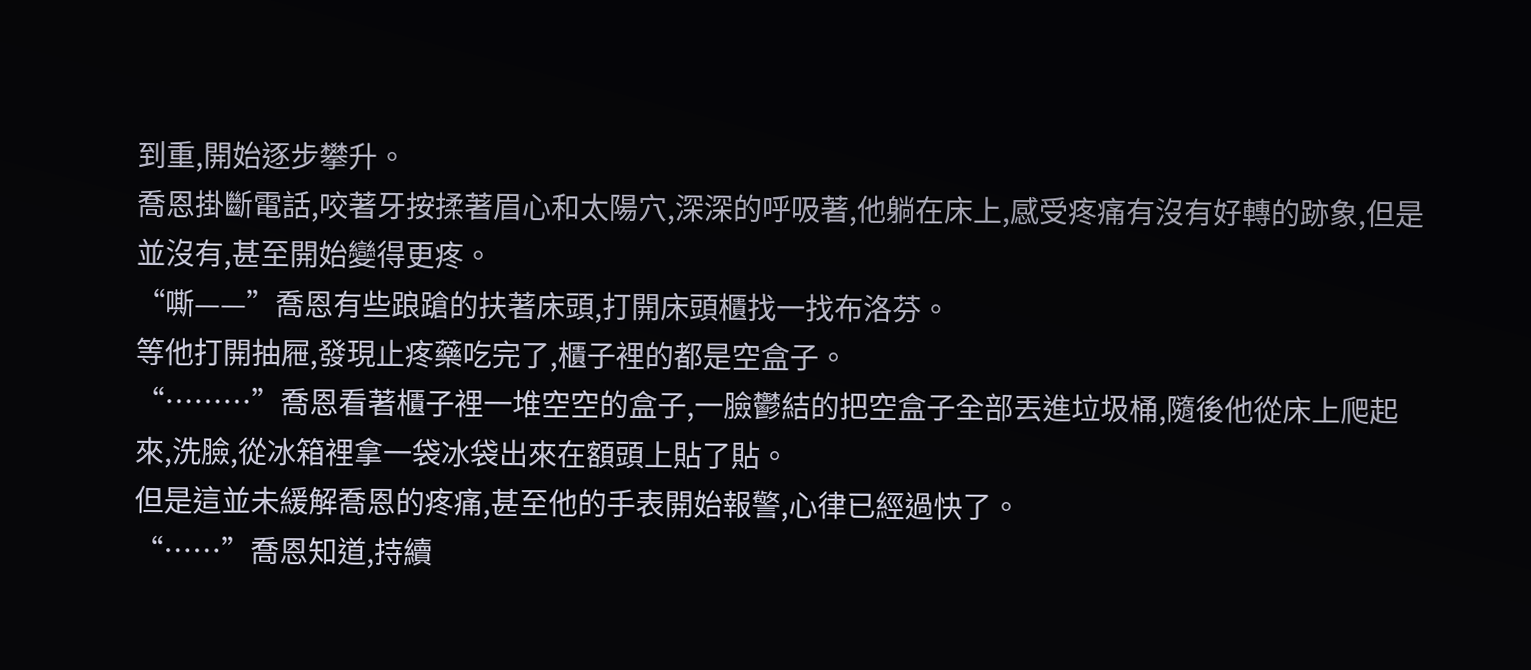到重,開始逐步攀升。
喬恩掛斷電話,咬著牙按揉著眉心和太陽穴,深深的呼吸著,他躺在床上,感受疼痛有沒有好轉的跡象,但是並沒有,甚至開始變得更疼。
“嘶——”喬恩有些踉蹌的扶著床頭,打開床頭櫃找一找布洛芬。
等他打開抽屜,發現止疼藥吃完了,櫃子裡的都是空盒子。
“………”喬恩看著櫃子裡一堆空空的盒子,一臉鬱結的把空盒子全部丟進垃圾桶,隨後他從床上爬起來,洗臉,從冰箱裡拿一袋冰袋出來在額頭上貼了貼。
但是這並未緩解喬恩的疼痛,甚至他的手表開始報警,心律已經過快了。
“……”喬恩知道,持續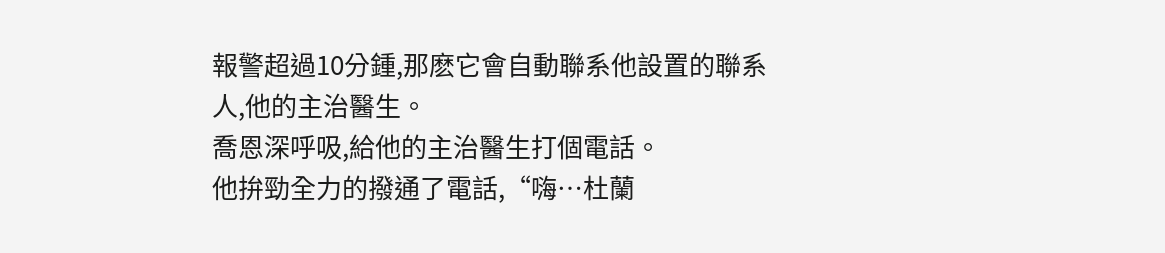報警超過10分鍾,那麽它會自動聯系他設置的聯系人,他的主治醫生。
喬恩深呼吸,給他的主治醫生打個電話。
他拚勁全力的撥通了電話,“嗨…杜蘭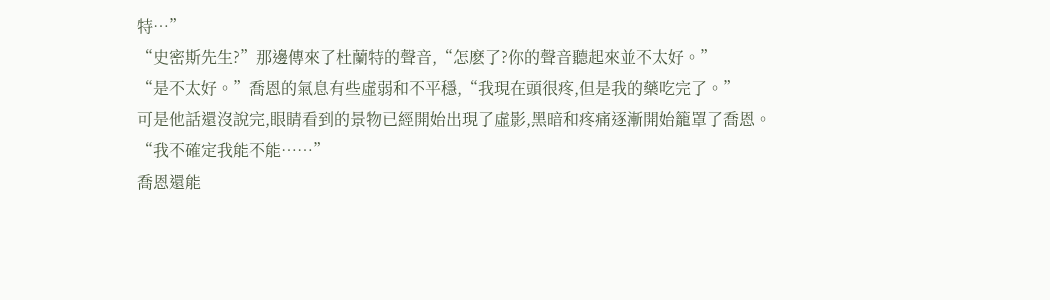特…”
“史密斯先生?”那邊傳來了杜蘭特的聲音,“怎麽了?你的聲音聽起來並不太好。”
“是不太好。”喬恩的氣息有些虛弱和不平穩,“我現在頭很疼,但是我的藥吃完了。”
可是他話還沒說完,眼睛看到的景物已經開始出現了虛影,黑暗和疼痛逐漸開始籠罩了喬恩。
“我不確定我能不能……”
喬恩還能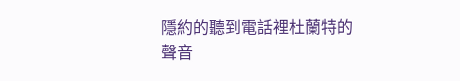隱約的聽到電話裡杜蘭特的聲音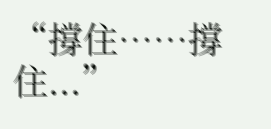“撐住……撐住...”